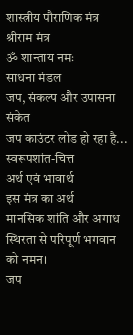शास्त्रीय पौराणिक मंत्र
श्रीराम मंत्र
ॐ शान्ताय नमः
साधना मंडल
जप, संकल्प और उपासना संकेत
जप काउंटर लोड हो रहा है...
स्वरूपशांत-चित्त
अर्थ एवं भावार्थ
इस मंत्र का अर्थ
मानसिक शांति और अगाध स्थिरता से परिपूर्ण भगवान को नमन।
जप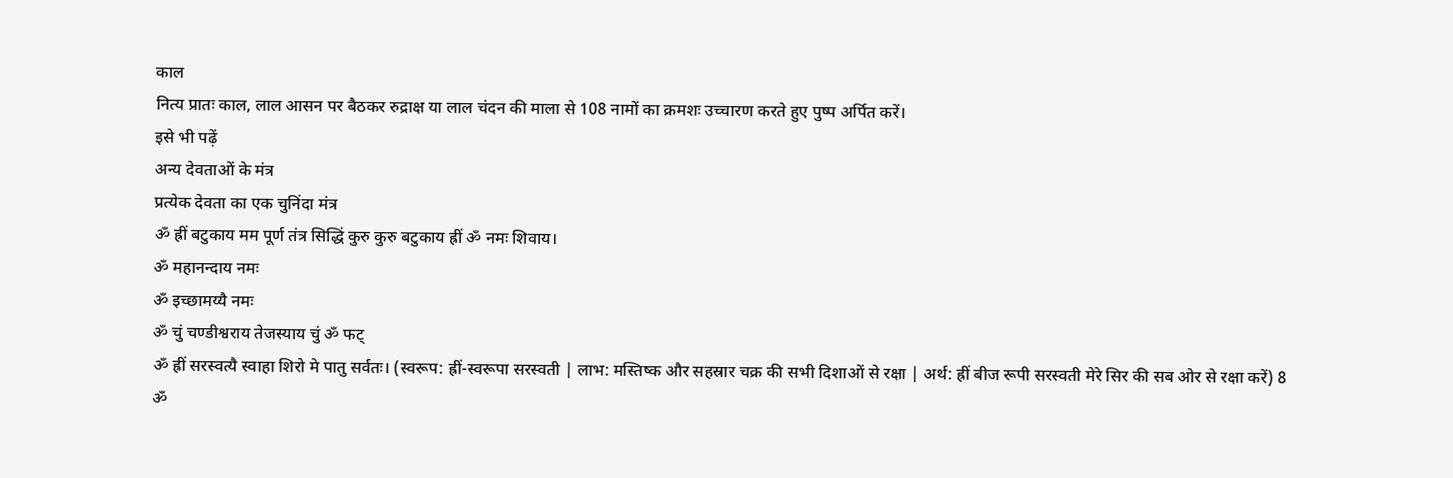काल
नित्य प्रातः काल, लाल आसन पर बैठकर रुद्राक्ष या लाल चंदन की माला से 108 नामों का क्रमशः उच्चारण करते हुए पुष्प अर्पित करें।
इसे भी पढ़ें
अन्य देवताओं के मंत्र
प्रत्येक देवता का एक चुनिंदा मंत्र
ॐ ह्रीं बटुकाय मम पूर्ण तंत्र सिद्धिं कुरु कुरु बटुकाय ह्रीं ॐ नमः शिवाय।
ॐ महानन्दाय नमः
ॐ इच्छामय्यै नमः
ॐ चुं चण्डीश्वराय तेजस्याय चुं ॐ फट्
ॐ ह्रीं सरस्वत्यै स्वाहा शिरो मे पातु सर्वतः। (स्वरूप: ह्रीं-स्वरूपा सरस्वती | लाभ: मस्तिष्क और सहस्रार चक्र की सभी दिशाओं से रक्षा | अर्थ: ह्रीं बीज रूपी सरस्वती मेरे सिर की सब ओर से रक्षा करें) 8
ॐ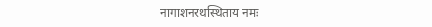नागाशनरथस्थिताय नमः